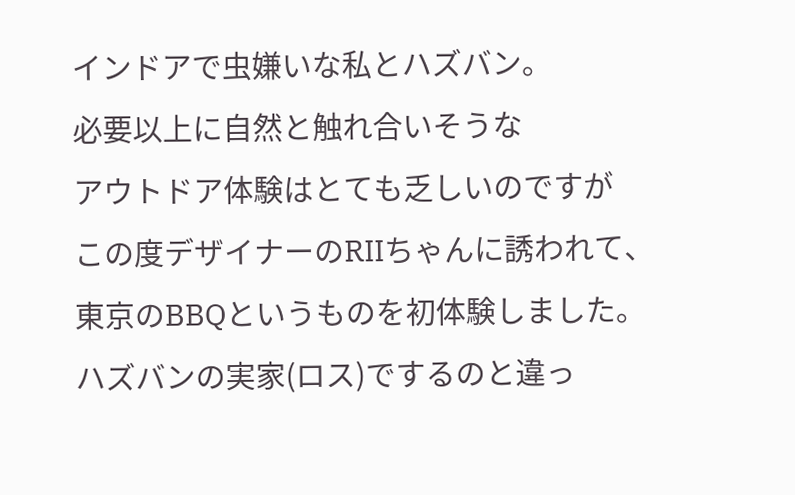インドアで虫嫌いな私とハズバン。
必要以上に自然と触れ合いそうな
アウトドア体験はとても乏しいのですが
この度デザイナーのRIIちゃんに誘われて、
東京のBBQというものを初体験しました。
ハズバンの実家(ロス)でするのと違っ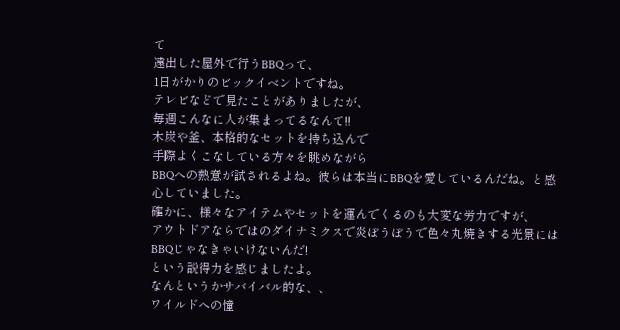て
遠出した屋外で行うBBQって、
1日がかりのビックイベントですね。
テレビなどで見たことがありましたが、
毎週こんなに人が集まってるなんて!!
木炭や釜、本格的なセットを持ち込んで
手際よくこなしている方々を眺めながら
BBQへの熱意が試されるよね。彼らは本当にBBQを愛しているんだね。と感心していました。
確かに、様々なアイテムやセットを運んでくるのも大変な労力ですが、
アウトドアならではのダイナミクスで炎ぼうぼうで色々丸焼きする光景にはBBQじゃなきゃいけないんだ!
という説得力を感じましたよ。
なんというかサバイバル的な、、
ワイルドへの憧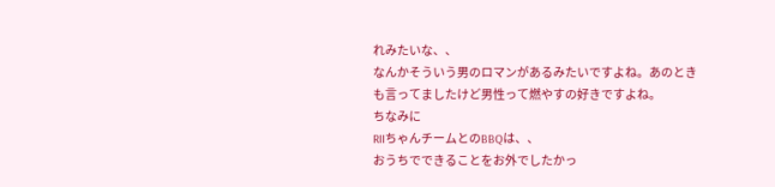れみたいな、、
なんかそういう男のロマンがあるみたいですよね。あのときも言ってましたけど男性って燃やすの好きですよね。
ちなみに
RIIちゃんチームとのBBQは、、
おうちでできることをお外でしたかっ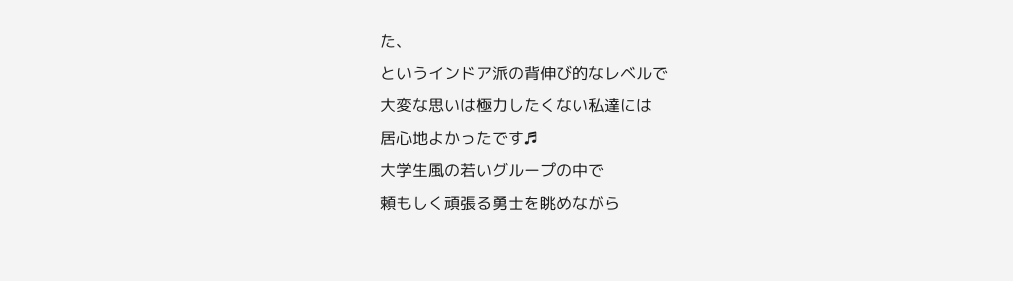た、
というインドア派の背伸び的なレベルで
大変な思いは極力したくない私達には
居心地よかったです♬
大学生風の若いグループの中で
頼もしく頑張る勇士を眺めながら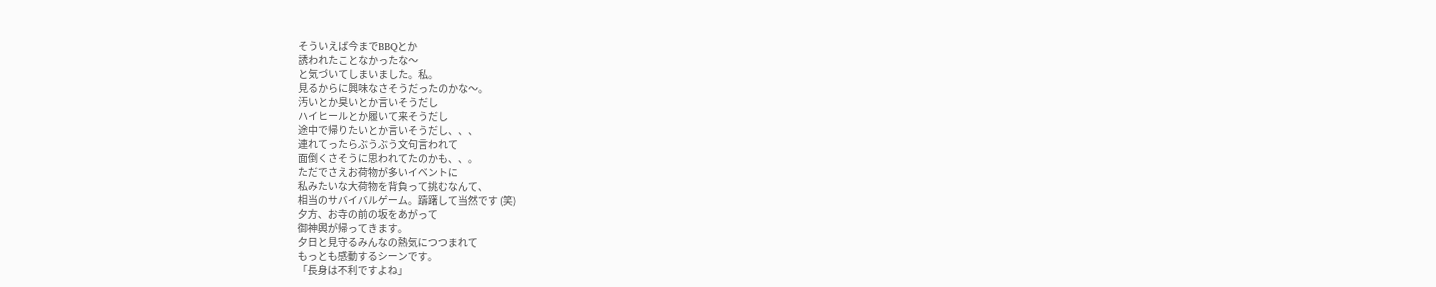そういえば今までBBQとか
誘われたことなかったな〜
と気づいてしまいました。私。
見るからに興味なさそうだったのかな〜。
汚いとか臭いとか言いそうだし
ハイヒールとか履いて来そうだし
途中で帰りたいとか言いそうだし、、、
連れてったらぶうぶう文句言われて
面倒くさそうに思われてたのかも、、。
ただでさえお荷物が多いイベントに
私みたいな大荷物を背負って挑むなんて、
相当のサバイバルゲーム。躊躇して当然です (笑)
夕方、お寺の前の坂をあがって
御神輿が帰ってきます。
夕日と見守るみんなの熱気につつまれて
もっとも感動するシーンです。
「長身は不利ですよね」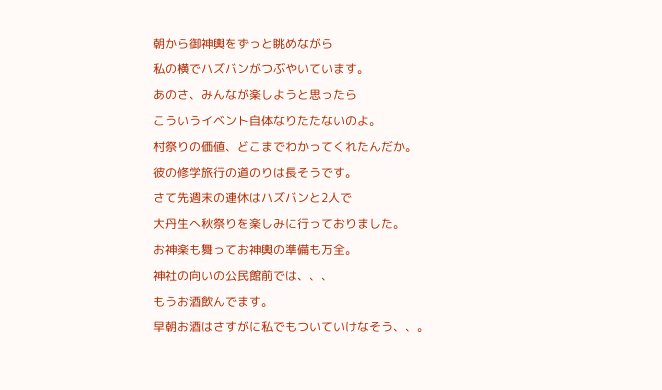朝から御神輿をずっと眺めながら
私の横でハズバンがつぶやいています。
あのさ、みんなが楽しようと思ったら
こういうイベント自体なりたたないのよ。
村祭りの価値、どこまでわかってくれたんだか。
彼の修学旅行の道のりは長そうです。
さて先週末の連休はハズバンと2人で
大丹生へ秋祭りを楽しみに行っておりました。
お神楽も舞ってお神輿の準備も万全。
神社の向いの公民館前では、、、
もうお酒飲んでます。
早朝お酒はさすがに私でもついていけなそう、、。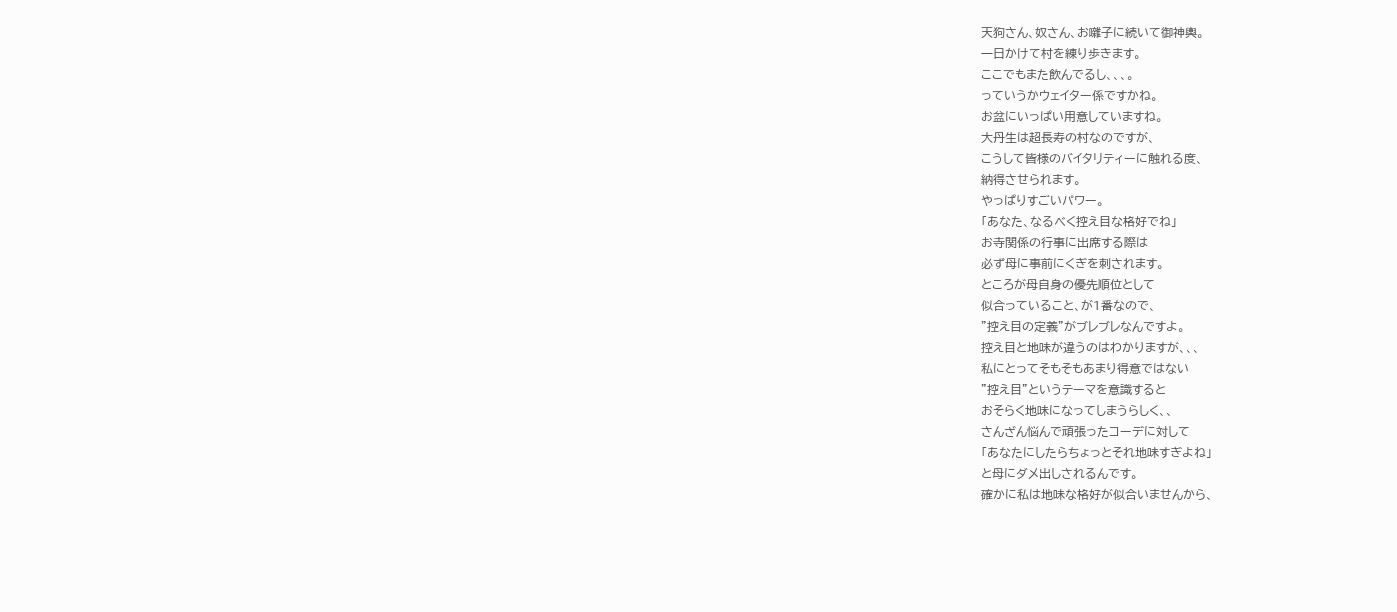天狗さん、奴さん、お囃子に続いて御神輿。
一日かけて村を練り歩きます。
ここでもまた飲んでるし、、、。
っていうかウェイター係ですかね。
お盆にいっぱい用意していますね。
大丹生は超長寿の村なのですが、
こうして皆様のバイタリティーに触れる度、
納得させられます。
やっぱりすごいパワー。
「あなた、なるべく控え目な格好でね」
お寺関係の行事に出席する際は
必ず母に事前にくぎを刺されます。
ところが母自身の優先順位として
似合っていること、が1番なので、
”控え目の定義”がブレブレなんですよ。
控え目と地味が違うのはわかりますが、、、
私にとってそもそもあまり得意ではない
”控え目”というテーマを意識すると
おそらく地味になってしまうらしく、、
さんざん悩んで頑張ったコーデに対して
「あなたにしたらちょっとそれ地味すぎよね」
と母にダメ出しされるんです。
確かに私は地味な格好が似合いませんから、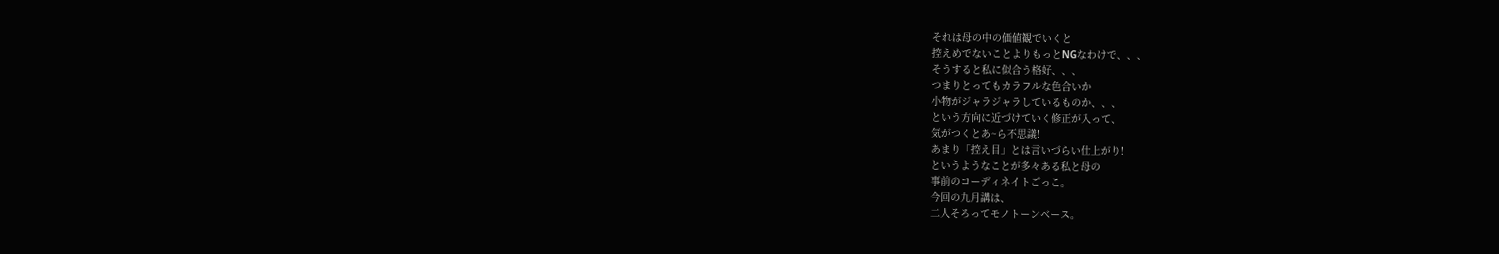それは母の中の価値観でいくと
控えめでないことよりもっとNGなわけで、、、
そうすると私に似合う格好、、、
つまりとってもカラフルな色合いか
小物がジャラジャラしているものか、、、
という方向に近づけていく修正が入って、
気がつくとあ~ら不思議!
あまり「控え目」とは言いづらい仕上がり!
というようなことが多々ある私と母の
事前のコーディネイトごっこ。
今回の九月講は、
二人そろってモノトーンベース。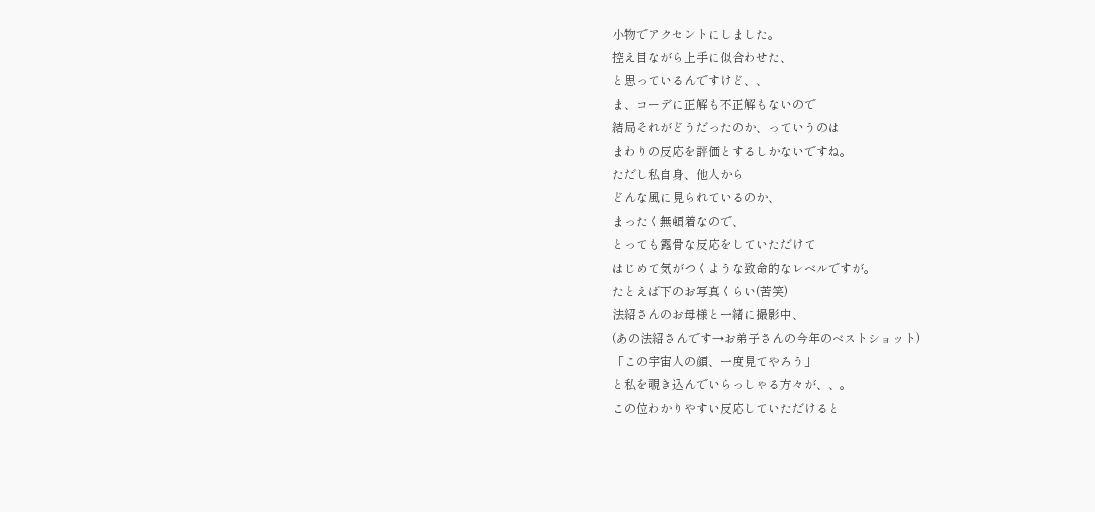小物でアクセントにしました。
控え目ながら上手に似合わせた、
と思っているんですけど、、
ま、コーデに正解も不正解もないので
結局それがどうだったのか、っていうのは
まわりの反応を評価とするしかないですね。
ただし私自身、他人から
どんな風に見られているのか、
まったく無頓着なので、
とっても露骨な反応をしていただけて
はじめて気がつくような致命的なレベルですが。
たとえば下のお写真くらい(苦笑)
法紹さんのお母様と一緒に撮影中、
(あの法紹さんです→お弟子さんの今年のベストショット)
「この宇宙人の顔、一度見てやろう」
と私を覗き込んでいらっしゃる方々が、、。
この位わかりやすい反応していただけると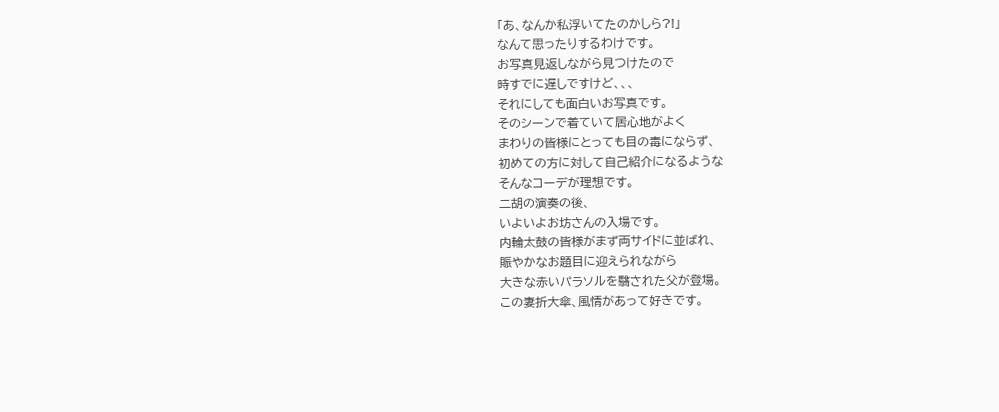「あ、なんか私浮いてたのかしら?!」
なんて思ったりするわけです。
お写真見返しながら見つけたので
時すでに遅しですけど、、、
それにしても面白いお写真です。
そのシーンで着ていて居心地がよく
まわりの皆様にとっても目の毒にならず、
初めての方に対して自己紹介になるような
そんなコーデが理想です。
二胡の演奏の後、
いよいよお坊さんの入場です。
内輪太鼓の皆様がまず両サイドに並ばれ、
賑やかなお題目に迎えられながら
大きな赤いパラソルを翳された父が登場。
この妻折大傘、風情があって好きです。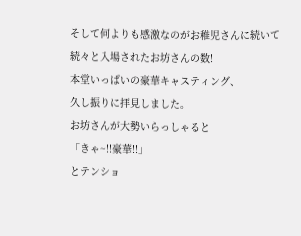そして何よりも感激なのがお稚児さんに続いて
続々と入場されたお坊さんの数!
本堂いっぱいの豪華キャスティング、
久し振りに拝見しました。
お坊さんが大勢いらっしゃると
「きゃ~!!豪華!!」
とテンショ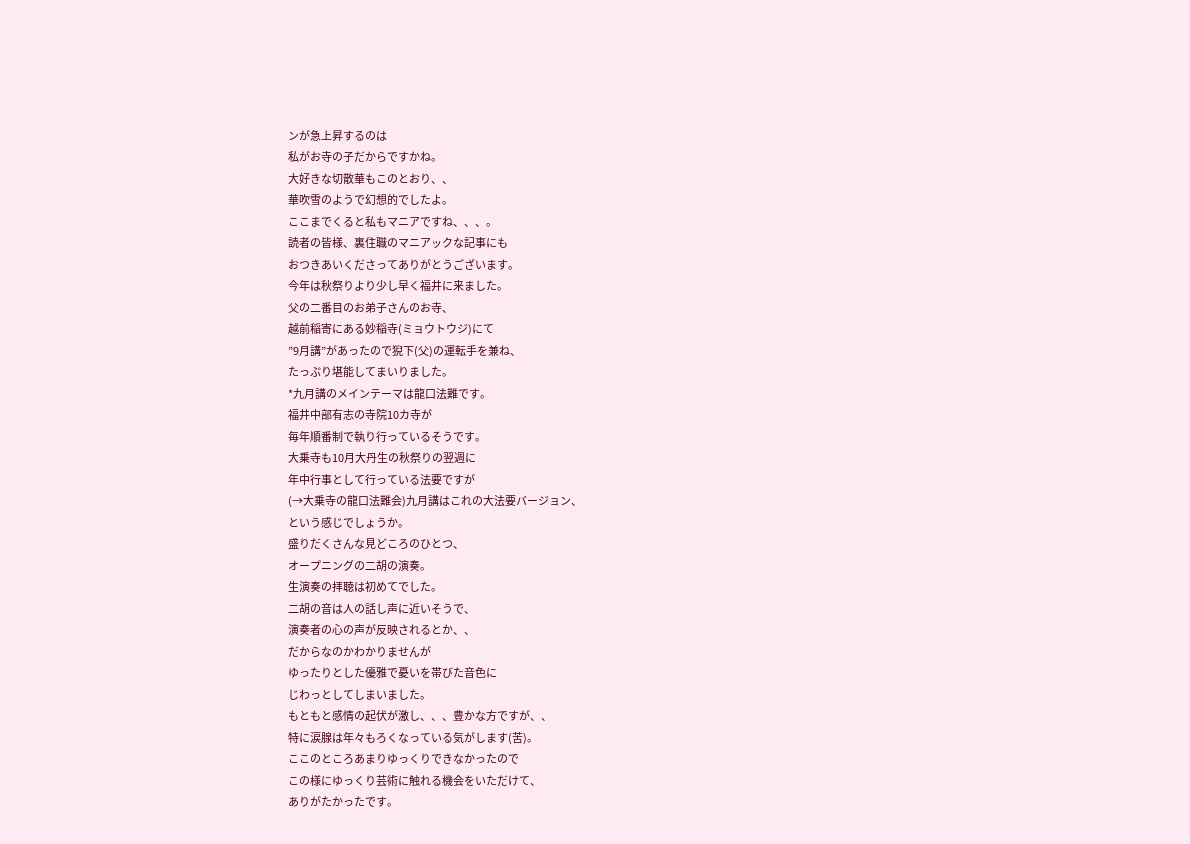ンが急上昇するのは
私がお寺の子だからですかね。
大好きな切散華もこのとおり、、
華吹雪のようで幻想的でしたよ。
ここまでくると私もマニアですね、、、。
読者の皆様、裏住職のマニアックな記事にも
おつきあいくださってありがとうございます。
今年は秋祭りより少し早く福井に来ました。
父の二番目のお弟子さんのお寺、
越前稲寄にある妙稲寺(ミョウトウジ)にて
”9月講”があったので猊下(父)の運転手を兼ね、
たっぷり堪能してまいりました。
*九月講のメインテーマは龍口法難です。
福井中部有志の寺院10カ寺が
毎年順番制で執り行っているそうです。
大乗寺も10月大丹生の秋祭りの翌週に
年中行事として行っている法要ですが
(→大乗寺の龍口法難会)九月講はこれの大法要バージョン、
という感じでしょうか。
盛りだくさんな見どころのひとつ、
オープニングの二胡の演奏。
生演奏の拝聴は初めてでした。
二胡の音は人の話し声に近いそうで、
演奏者の心の声が反映されるとか、、
だからなのかわかりませんが
ゆったりとした優雅で憂いを帯びた音色に
じわっとしてしまいました。
もともと感情の起伏が激し、、、豊かな方ですが、、
特に涙腺は年々もろくなっている気がします(苦)。
ここのところあまりゆっくりできなかったので
この様にゆっくり芸術に触れる機会をいただけて、
ありがたかったです。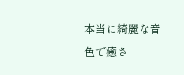本当に綺麗な音色で癒さ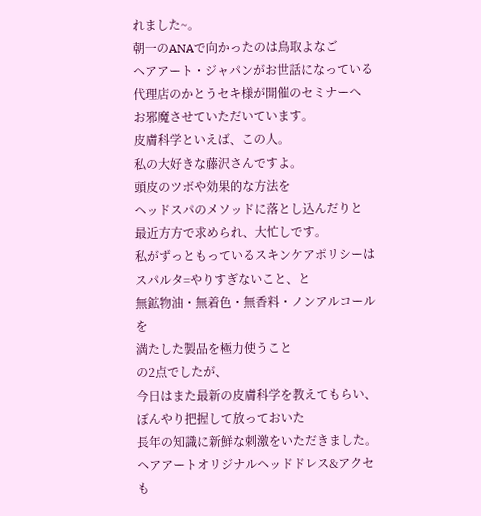れました~。
朝一のANAで向かったのは鳥取よなご
ヘアアート・ジャパンがお世話になっている
代理店のかとうセキ様が開催のセミナーへ
お邪魔させていただいています。
皮膚科学といえば、この人。
私の大好きな藤沢さんですよ。
頭皮のツボや効果的な方法を
ヘッドスパのメソッドに落とし込んだりと
最近方方で求められ、大忙しです。
私がずっともっているスキンケアポリシーは
スパルタ=やりすぎないこと、と
無鉱物油・無着色・無香料・ノンアルコールを
満たした製品を極力使うこと
の2点でしたが、
今日はまた最新の皮膚科学を教えてもらい、
ぼんやり把握して放っておいた
長年の知識に新鮮な刺激をいただきました。
ヘアアートオリジナルヘッドドレス&アクセも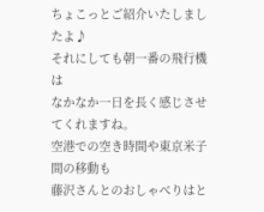ちょこっとご紹介いたしましたよ♪
それにしても朝一番の飛行機は
なかなか一日を長く感じさせてくれますね。
空港での空き時間や東京米子間の移動も
藤沢さんとのおしゃべりはと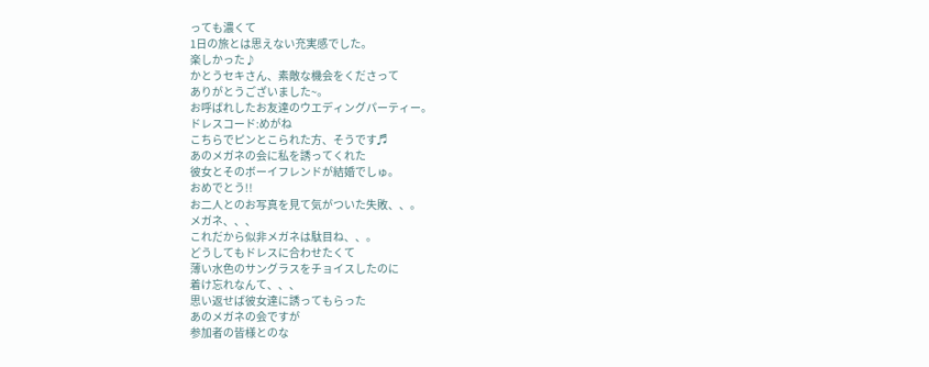っても濃くて
1日の旅とは思えない充実感でした。
楽しかった♪
かとうセキさん、素敵な機会をくださって
ありがとうございました~。
お呼ばれしたお友達のウエディングパーティー。
ドレスコード:めがね
こちらでピンとこられた方、そうです♬
あのメガネの会に私を誘ってくれた
彼女とそのボーイフレンドが結婚でしゅ。
おめでとう!!
お二人とのお写真を見て気がついた失敗、、。
メガネ、、、
これだから似非メガネは駄目ね、、。
どうしてもドレスに合わせたくて
薄い水色のサングラスをチョイスしたのに
着け忘れなんて、、、
思い返せば彼女達に誘ってもらった
あのメガネの会ですが
参加者の皆様とのな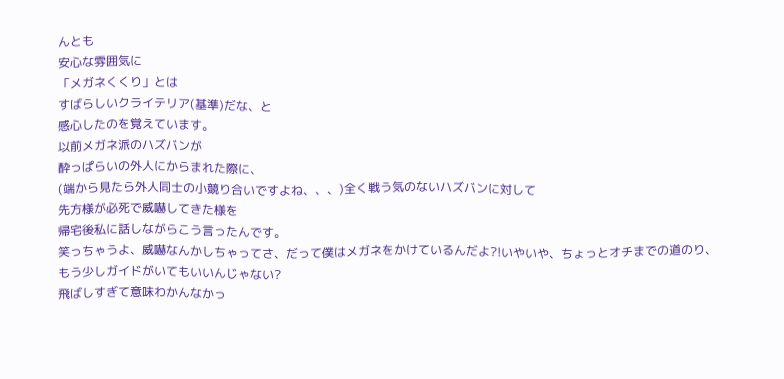んとも
安心な雰囲気に
「メガネくくり」とは
すばらしいクライテリア(基準)だな、と
感心したのを覚えています。
以前メガネ派のハズバンが
酔っぱらいの外人にからまれた際に、
(端から見たら外人同士の小競り合いですよね、、、)全く戦う気のないハズバンに対して
先方様が必死で威嚇してきた様を
帰宅後私に話しながらこう言ったんです。
笑っちゃうよ、威嚇なんかしちゃってさ、だって僕はメガネをかけているんだよ?!いやいや、ちょっとオチまでの道のり、
もう少しガイドがいてもいいんじゃない?
飛ばしすぎて意味わかんなかっ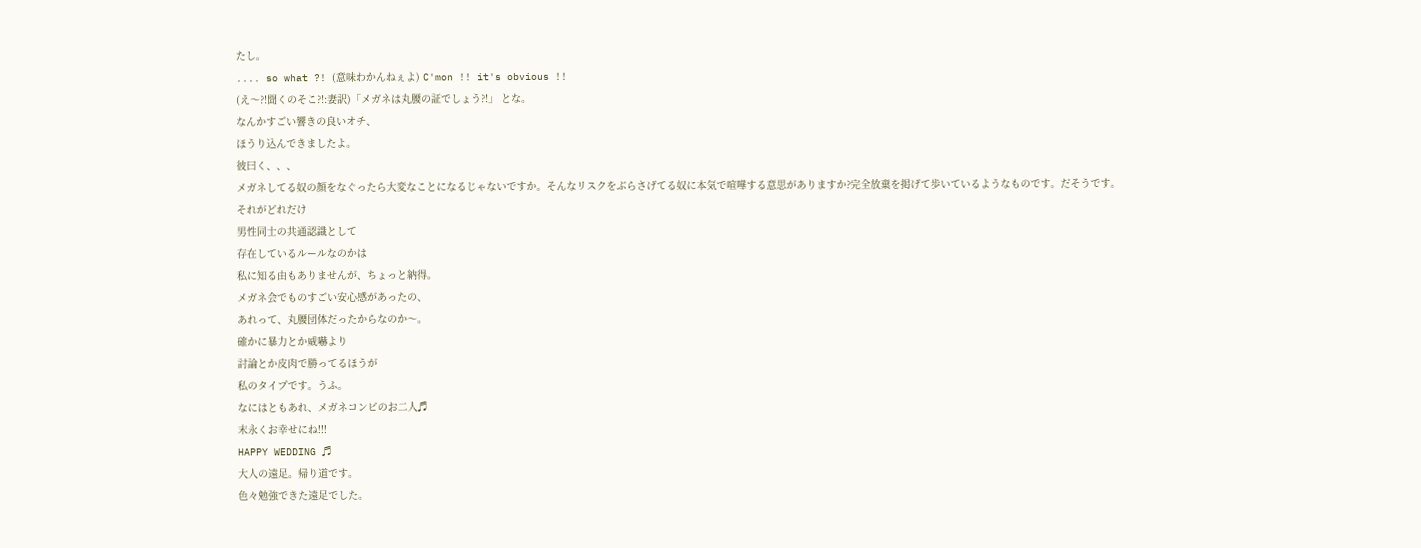たし。
.... so what ?! (意味わかんねぇよ) C'mon !! it's obvious !!
(え〜?!聞くのそこ?!:妻訳)「メガネは丸腰の証でしょう?!」 とな。
なんかすごい響きの良いオチ、
ほうり込んできましたよ。
彼曰く、、、
メガネしてる奴の顔をなぐったら大変なことになるじゃないですか。そんなリスクをぶらさげてる奴に本気で喧嘩する意思がありますか?完全放棄を掲げて歩いているようなものです。だそうです。
それがどれだけ
男性同士の共通認識として
存在しているルールなのかは
私に知る由もありませんが、ちょっと納得。
メガネ会でものすごい安心感があったの、
あれって、丸腰団体だったからなのか〜。
確かに暴力とか威嚇より
討論とか皮肉で勝ってるほうが
私のタイプです。うふ。
なにはともあれ、メガネコンビのお二人♬
末永くお幸せにね!!!
HAPPY WEDDING ♬
大人の遠足。帰り道です。
色々勉強できた遠足でした。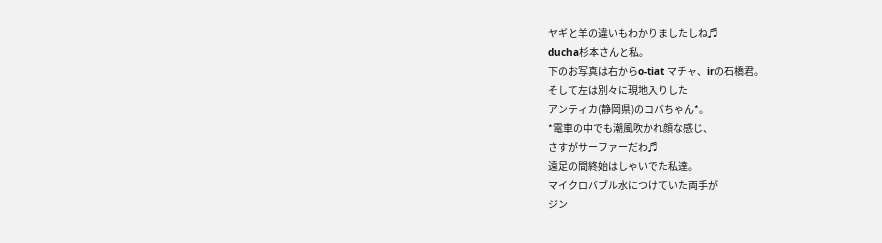ヤギと羊の違いもわかりましたしね♬
ducha杉本さんと私。
下のお写真は右からo-tiat マチャ、irの石橋君。
そして左は別々に現地入りした
アンティカ(静岡県)のコバちゃん*。
*電車の中でも潮風吹かれ顔な感じ、
さすがサーファーだわ♬
遠足の間終始はしゃいでた私達。
マイクロバブル水につけていた両手が
ジン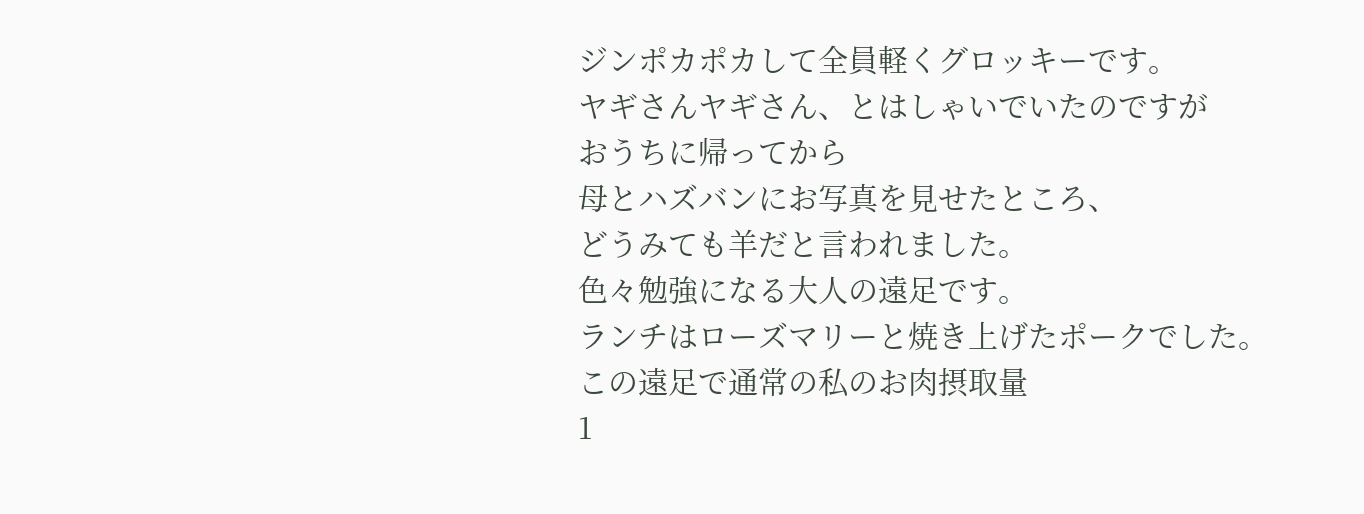ジンポカポカして全員軽くグロッキーです。
ヤギさんヤギさん、とはしゃいでいたのですが
おうちに帰ってから
母とハズバンにお写真を見せたところ、
どうみても羊だと言われました。
色々勉強になる大人の遠足です。
ランチはローズマリーと焼き上げたポークでした。
この遠足で通常の私のお肉摂取量
1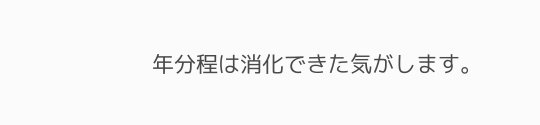年分程は消化できた気がします。